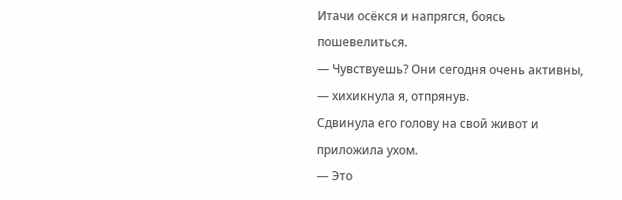Итачи осёкся и напрягся, боясь пошевелиться.
— Чувствуешь? Они сегодня очень активны, — хихикнула я, отпрянув.
Сдвинула его голову на свой живот и приложила ухом.
— Это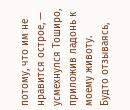потому, что им не нравится острое, — усмехнулся Тоширо, приложив ладонь к моему животу.
Будто отзываясь,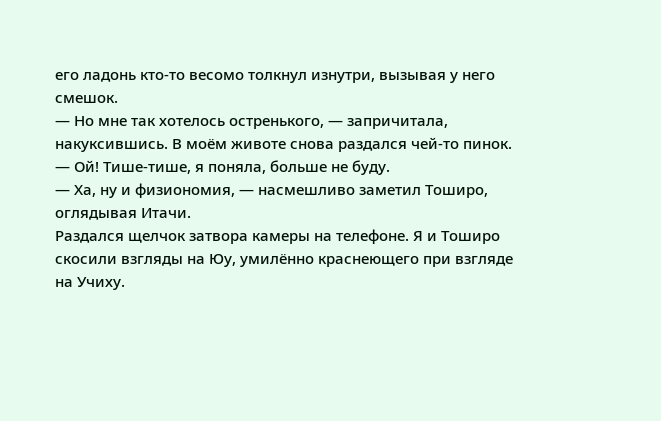его ладонь кто-то весомо толкнул изнутри, вызывая у него смешок.
— Но мне так хотелось остренького, — запричитала, накуксившись. В моём животе снова раздался чей-то пинок. — Ой! Тише-тише, я поняла, больше не буду.
— Ха, ну и физиономия, — насмешливо заметил Тоширо, оглядывая Итачи.
Раздался щелчок затвора камеры на телефоне. Я и Тоширо скосили взгляды на Юу, умилённо краснеющего при взгляде на Учиху.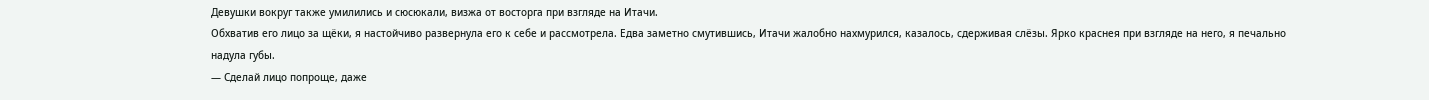Девушки вокруг также умилились и сюсюкали, визжа от восторга при взгляде на Итачи.
Обхватив его лицо за щёки, я настойчиво развернула его к себе и рассмотрела. Едва заметно смутившись, Итачи жалобно нахмурился, казалось, сдерживая слёзы. Ярко краснея при взгляде на него, я печально надула губы.
— Сделай лицо попроще, даже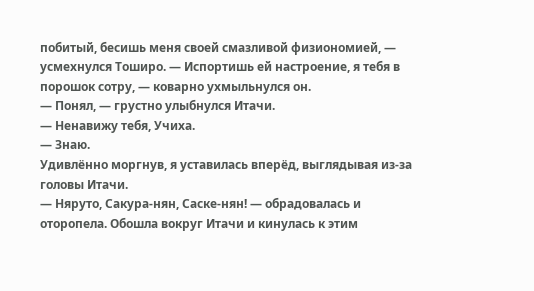побитый, бесишь меня своей смазливой физиономией, — усмехнулся Тоширо. — Испортишь ей настроение, я тебя в порошок сотру, — коварно ухмыльнулся он.
— Понял, — грустно улыбнулся Итачи.
— Ненавижу тебя, Учиха.
— Знаю.
Удивлённо моргнув, я уставилась вперёд, выглядывая из-за головы Итачи.
— Няруто, Сакура-нян, Саске-нян! — обрадовалась и оторопела. Обошла вокруг Итачи и кинулась к этим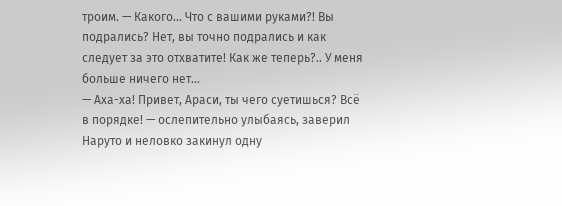троим. — Какого… Что с вашими руками?! Вы подрались? Нет, вы точно подрались и как следует за это отхватите! Как же теперь?.. У меня больше ничего нет…
— Аха-ха! Привет, Араси, ты чего суетишься? Всё в порядке! — ослепительно улыбаясь, заверил Наруто и неловко закинул одну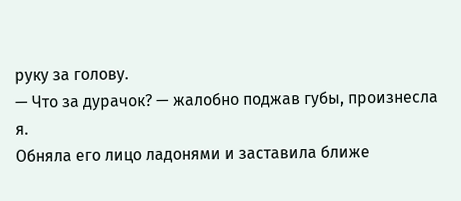руку за голову.
— Что за дурачок? — жалобно поджав губы, произнесла я.
Обняла его лицо ладонями и заставила ближе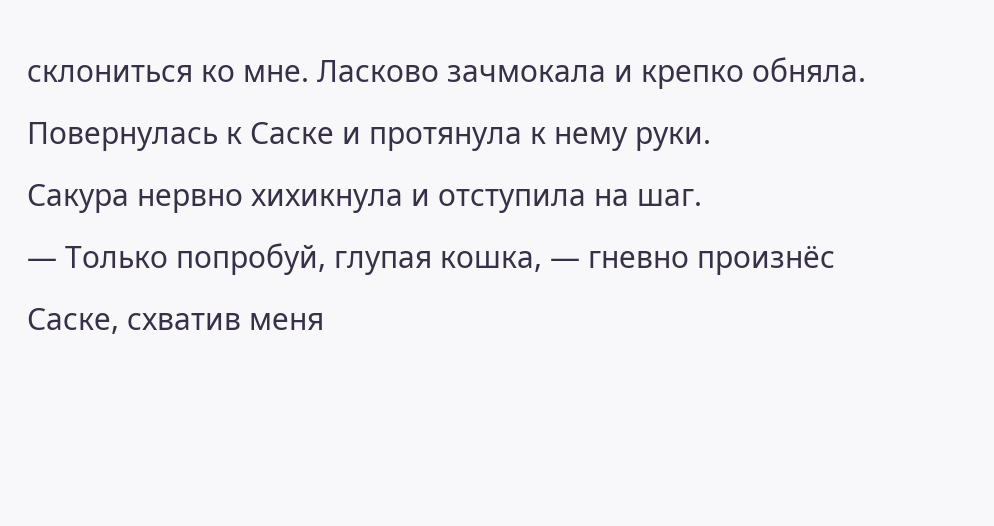склониться ко мне. Ласково зачмокала и крепко обняла. Повернулась к Саске и протянула к нему руки.
Сакура нервно хихикнула и отступила на шаг.
— Только попробуй, глупая кошка, — гневно произнёс Саске, схватив меня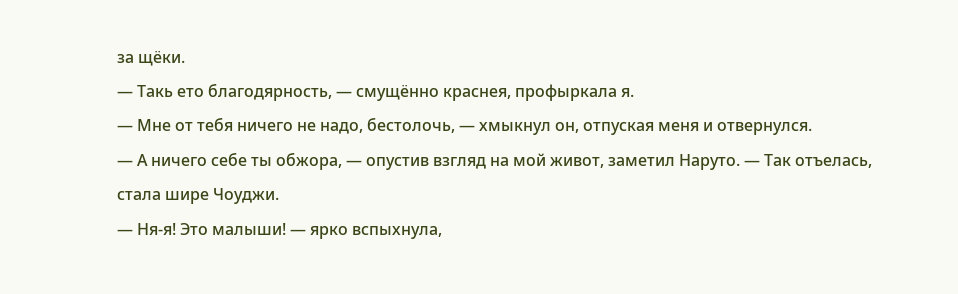за щёки.
— Такь ето благодярность, — смущённо краснея, профыркала я.
— Мне от тебя ничего не надо, бестолочь, — хмыкнул он, отпуская меня и отвернулся.
— А ничего себе ты обжора, — опустив взгляд на мой живот, заметил Наруто. — Так отъелась, стала шире Чоуджи.
— Ня-я! Это малыши! — ярко вспыхнула,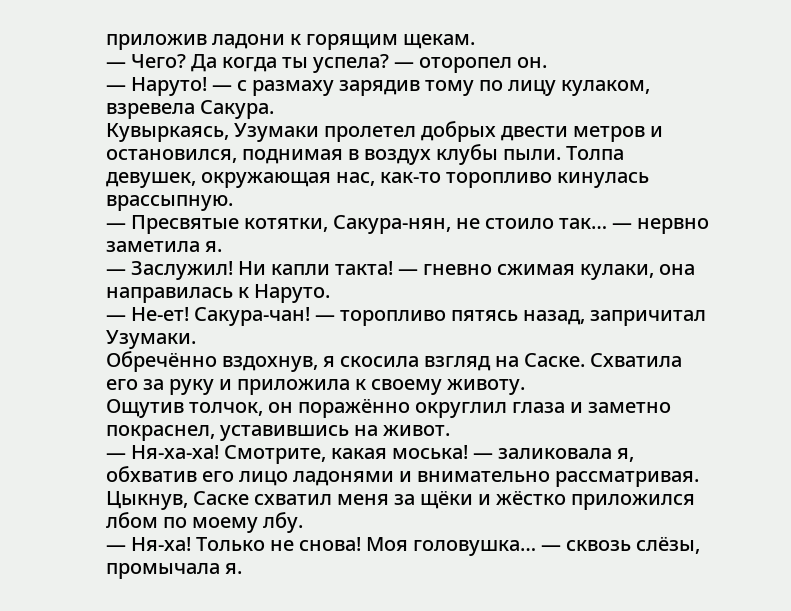приложив ладони к горящим щекам.
— Чего? Да когда ты успела? — оторопел он.
— Наруто! — с размаху зарядив тому по лицу кулаком, взревела Сакура.
Кувыркаясь, Узумаки пролетел добрых двести метров и остановился, поднимая в воздух клубы пыли. Толпа девушек, окружающая нас, как-то торопливо кинулась врассыпную.
— Пресвятые котятки, Сакура-нян, не стоило так… — нервно заметила я.
— Заслужил! Ни капли такта! — гневно сжимая кулаки, она направилась к Наруто.
— Не-ет! Сакура-чан! — торопливо пятясь назад, запричитал Узумаки.
Обречённо вздохнув, я скосила взгляд на Саске. Схватила его за руку и приложила к своему животу.
Ощутив толчок, он поражённо округлил глаза и заметно покраснел, уставившись на живот.
— Ня-ха-ха! Смотрите, какая моська! — заликовала я, обхватив его лицо ладонями и внимательно рассматривая.
Цыкнув, Саске схватил меня за щёки и жёстко приложился лбом по моему лбу.
— Ня-ха! Только не снова! Моя головушка… — сквозь слёзы, промычала я.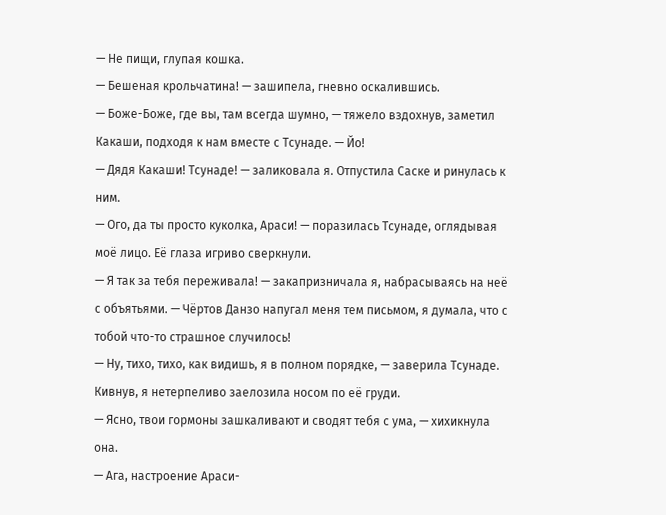— Не пищи, глупая кошка.
— Бешеная крольчатина! — зашипела, гневно оскалившись.
— Боже-Боже, где вы, там всегда шумно, — тяжело вздохнув, заметил Какаши, подходя к нам вместе с Тсунаде. — Йо!
— Дядя Какаши! Тсунаде! — заликовала я. Отпустила Саске и ринулась к ним.
— Ого, да ты просто куколка, Араси! — поразилась Тсунаде, оглядывая моё лицо. Её глаза игриво сверкнули.
— Я так за тебя переживала! — закапризничала я, набрасываясь на неё с объятьями. — Чёртов Данзо напугал меня тем письмом, я думала, что с тобой что-то страшное случилось!
— Ну, тихо, тихо, как видишь, я в полном порядке, — заверила Тсунаде.
Кивнув, я нетерпеливо заелозила носом по её груди.
— Ясно, твои гормоны зашкаливают и сводят тебя с ума, — хихикнула она.
— Ага, настроение Араси-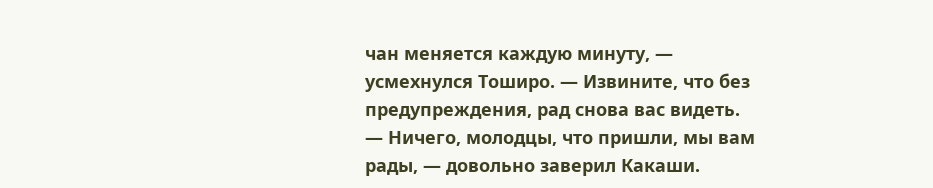чан меняется каждую минуту, — усмехнулся Тоширо. — Извините, что без предупреждения, рад снова вас видеть.
— Ничего, молодцы, что пришли, мы вам рады, — довольно заверил Какаши.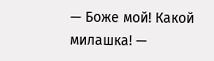— Боже мой! Какой милашка! —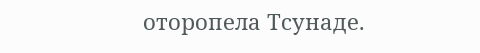оторопела Тсунаде.